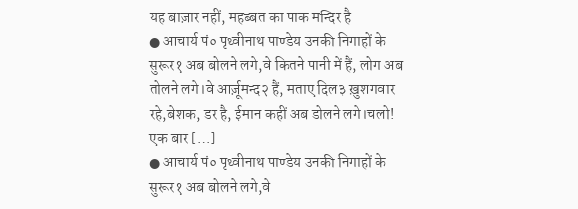यह बाज़ार नहीं, महब्बत का पाक मन्दिर है
● आचार्य पं० पृथ्वीनाथ पाण्डेय उनकी निगाहों के सुरूर१ अब बोलने लगे,वे कितने पानी में हैं, लोग अब तोलने लगे।वे आर्ज़ूमन्द२ हैं, मताए दिल३ ख़ुशगवार रहे,बेशक, डर है, ईमान कहीं अब डोलने लगे।चलो! एक बार […]
● आचार्य पं० पृथ्वीनाथ पाण्डेय उनकी निगाहों के सुरूर१ अब बोलने लगे,वे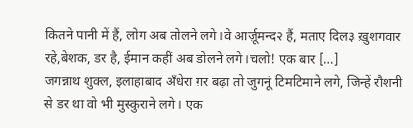कितने पानी में हैं, लोग अब तोलने लगे।वे आर्ज़ूमन्द२ हैं, मताए दिल३ ख़ुशगवार रहे,बेशक, डर है, ईमान कहीं अब डोलने लगे।चलो! एक बार […]
जगन्नाथ शुक्ल, इलाहाबाद अँधेरा ग़र बढ़ा तो जुगनूं टिमटिमाने लगे, जिन्हें रौशनी से डर था वो भी मुस्कुराने लगे। एक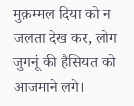मुक़म्मल दिया को न जलता देख कर, लोग जुगनूं की हैसियत को आजमाने लगे।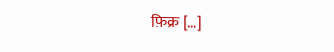फ़िक्र […]